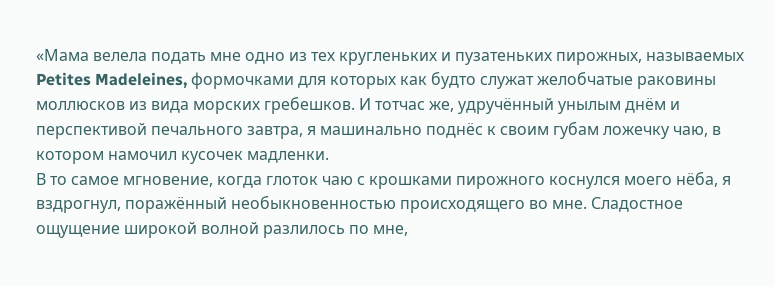«Мама велела подать мне одно из тех кругленьких и пузатеньких пирожных, называемых Petites Madeleines, формочками для которых как будто служат желобчатые раковины моллюсков из вида морских гребешков. И тотчас же, удручённый унылым днём и перспективой печального завтра, я машинально поднёс к своим губам ложечку чаю, в котором намочил кусочек мадленки.
В то самое мгновение, когда глоток чаю с крошками пирожного коснулся моего нёба, я вздрогнул, поражённый необыкновенностью происходящего во мне. Сладостное ощущение широкой волной разлилось по мне,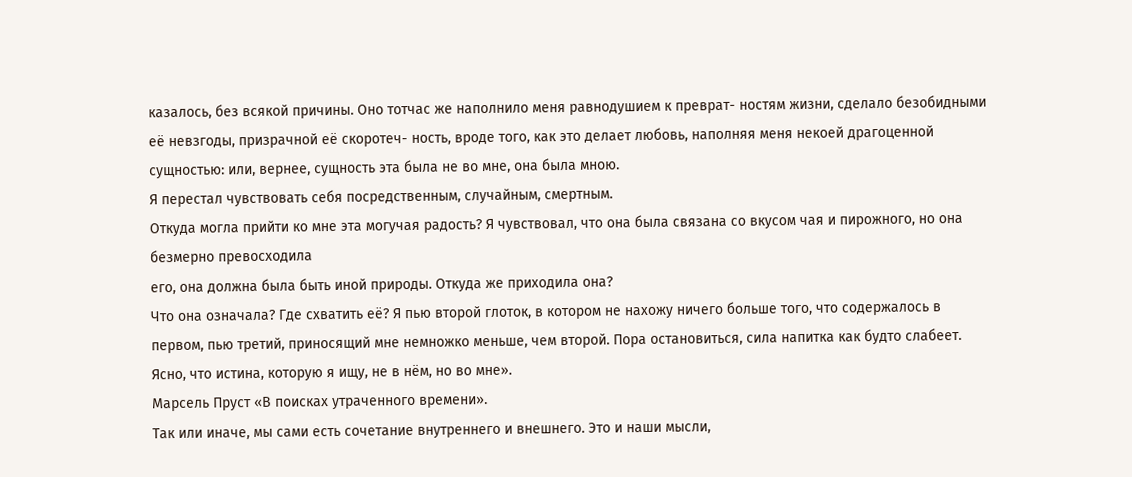казалось, без всякой причины. Оно тотчас же наполнило меня равнодушием к преврат- ностям жизни, сделало безобидными её невзгоды, призрачной её скоротеч- ность, вроде того, как это делает любовь, наполняя меня некоей драгоценной сущностью: или, вернее, сущность эта была не во мне, она была мною.
Я перестал чувствовать себя посредственным, случайным, смертным.
Откуда могла прийти ко мне эта могучая радость? Я чувствовал, что она была связана со вкусом чая и пирожного, но она безмерно превосходила
его, она должна была быть иной природы. Откуда же приходила она?
Что она означала? Где схватить её? Я пью второй глоток, в котором не нахожу ничего больше того, что содержалось в первом, пью третий, приносящий мне немножко меньше, чем второй. Пора остановиться, сила напитка как будто слабеет. Ясно, что истина, которую я ищу, не в нём, но во мне».
Марсель Пруст «В поисках утраченного времени».
Так или иначе, мы сами есть сочетание внутреннего и внешнего. Это и наши мысли,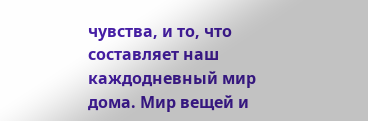чувства, и то, что составляет наш каждодневный мир дома. Мир вещей и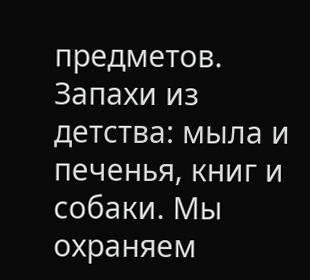предметов. Запахи из детства: мыла и печенья, книг и собаки. Мы охраняем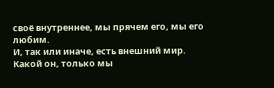своё внутреннее, мы прячем его, мы его любим.
И, так или иначе, есть внешний мир. Какой он, только мы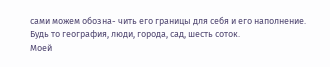сами можем обозна- чить его границы для себя и его наполнение. Будь то география, люди, города, сад, шесть соток.
Моей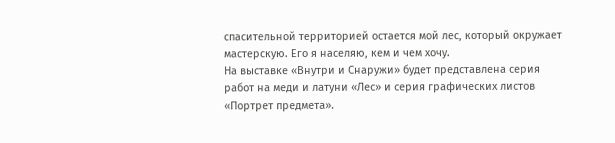спасительной территорией остается мой лес, который окружает мастерскую. Его я населяю, кем и чем хочу.
На выставке «Внутри и Снаружи» будет представлена серия работ на меди и латуни «Лес» и серия графических листов «Портрет предмета».